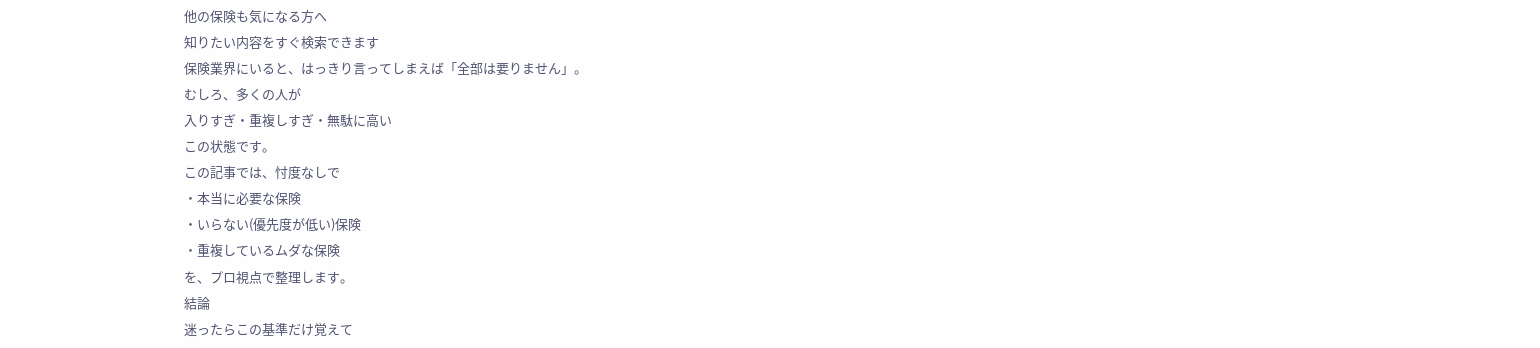他の保険も気になる方へ
知りたい内容をすぐ検索できます
保険業界にいると、はっきり言ってしまえば「全部は要りません」。
むしろ、多くの人が
入りすぎ・重複しすぎ・無駄に高い
この状態です。
この記事では、忖度なしで
・本当に必要な保険
・いらない(優先度が低い)保険
・重複しているムダな保険
を、プロ視点で整理します。
結論
迷ったらこの基準だけ覚えて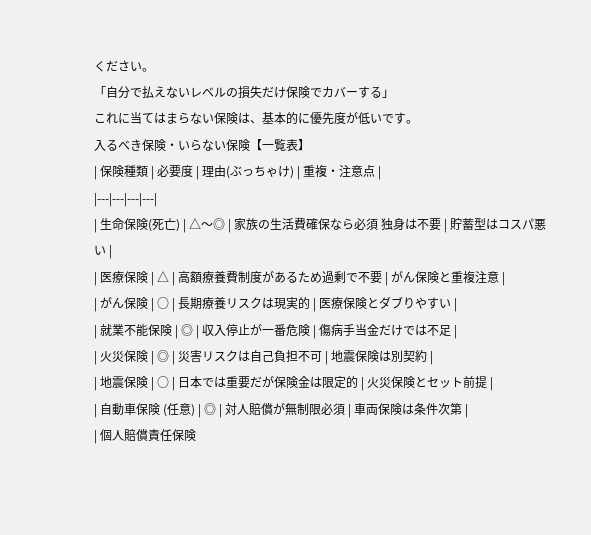ください。
「自分で払えないレベルの損失だけ保険でカバーする」
これに当てはまらない保険は、基本的に優先度が低いです。
入るべき保険・いらない保険【一覧表】
| 保険種類 | 必要度 | 理由(ぶっちゃけ) | 重複・注意点 |
|---|---|---|---|
| 生命保険(死亡) | △〜◎ | 家族の生活費確保なら必須 独身は不要 | 貯蓄型はコスパ悪い |
| 医療保険 | △ | 高額療養費制度があるため過剰で不要 | がん保険と重複注意 |
| がん保険 | ○ | 長期療養リスクは現実的 | 医療保険とダブりやすい |
| 就業不能保険 | ◎ | 収入停止が一番危険 | 傷病手当金だけでは不足 |
| 火災保険 | ◎ | 災害リスクは自己負担不可 | 地震保険は別契約 |
| 地震保険 | ○ | 日本では重要だが保険金は限定的 | 火災保険とセット前提 |
| 自動車保険 (任意) | ◎ | 対人賠償が無制限必須 | 車両保険は条件次第 |
| 個人賠償責任保険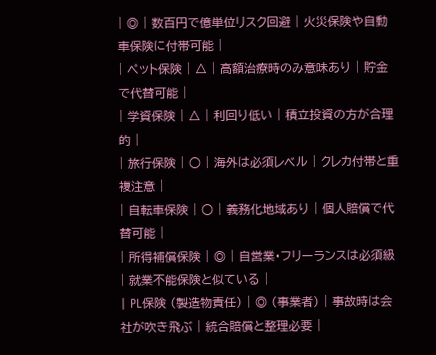| ◎ | 数百円で億単位リスク回避 | 火災保険や自動車保険に付帯可能 |
| ペット保険 | △ | 高額治療時のみ意味あり | 貯金で代替可能 |
| 学資保険 | △ | 利回り低い | 積立投資の方が合理的 |
| 旅行保険 | ○ | 海外は必須レベル | クレカ付帯と重複注意 |
| 自転車保険 | ○ | 義務化地域あり | 個人賠償で代替可能 |
| 所得補償保険 | ◎ | 自営業・フリーランスは必須級 | 就業不能保険と似ている |
| PL保険 (製造物責任) | ◎ (事業者) | 事故時は会社が吹き飛ぶ | 統合賠償と整理必要 |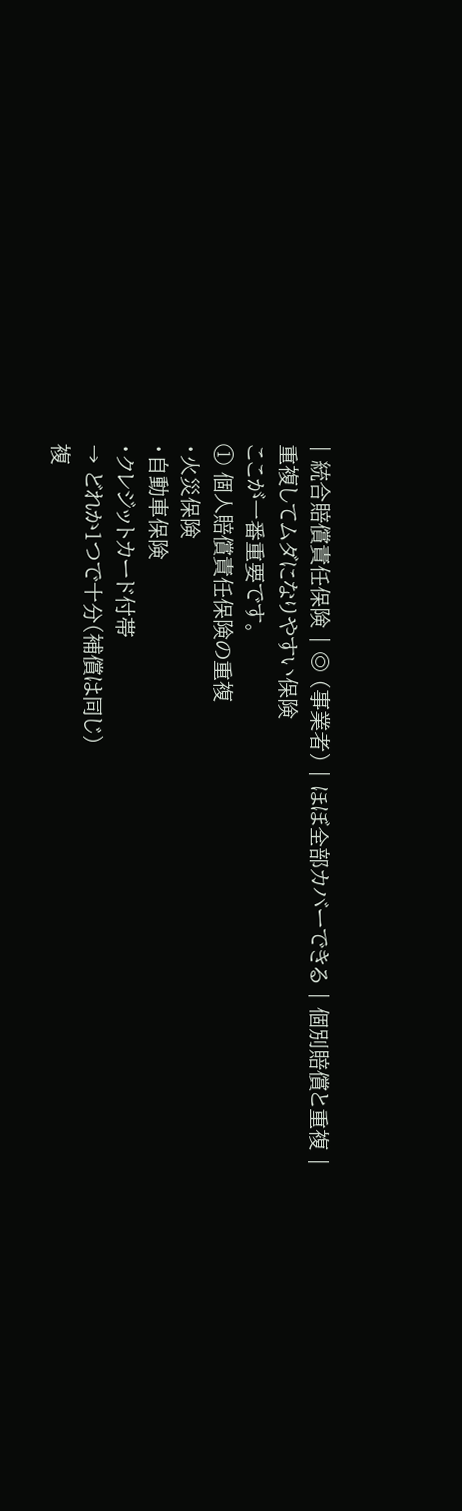| 統合賠償責任保険 | ◎ (事業者) | ほぼ全部カバーできる | 個別賠償と重複 |
重複してムダになりやすい保険
ここが一番重要です。
① 個人賠償責任保険の重複
・火災保険
・自動車保険
・クレジットカード付帯
→ どれか1つで十分(補償は同じ)
複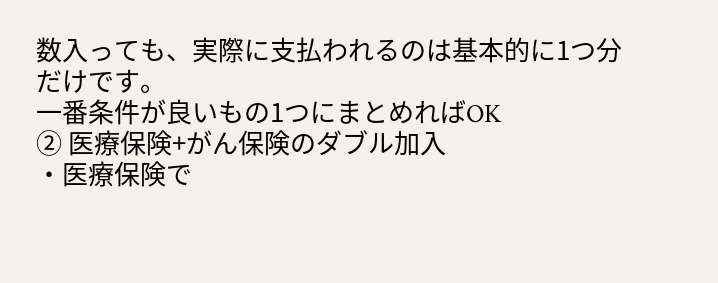数入っても、実際に支払われるのは基本的に1つ分だけです。
一番条件が良いもの1つにまとめればOK
② 医療保険+がん保険のダブル加入
・医療保険で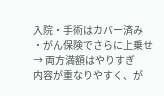入院・手術はカバー済み
・がん保険でさらに上乗せ
→ 両方満額はやりすぎ
内容が重なりやすく、が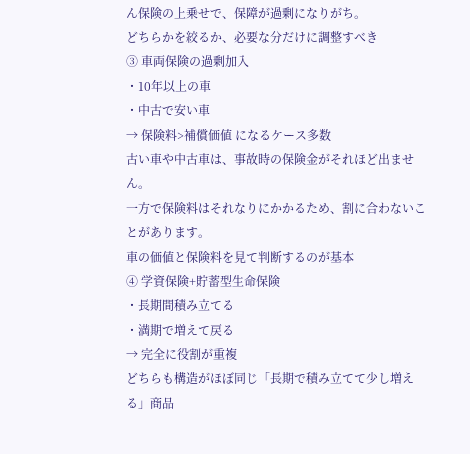ん保険の上乗せで、保障が過剰になりがち。
どちらかを絞るか、必要な分だけに調整すべき
③ 車両保険の過剰加入
・10年以上の車
・中古で安い車
→ 保険料>補償価値 になるケース多数
古い車や中古車は、事故時の保険金がそれほど出ません。
一方で保険料はそれなりにかかるため、割に合わないことがあります。
車の価値と保険料を見て判断するのが基本
④ 学資保険+貯蓄型生命保険
・長期間積み立てる
・満期で増えて戻る
→ 完全に役割が重複
どちらも構造がほぼ同じ「長期で積み立てて少し増える」商品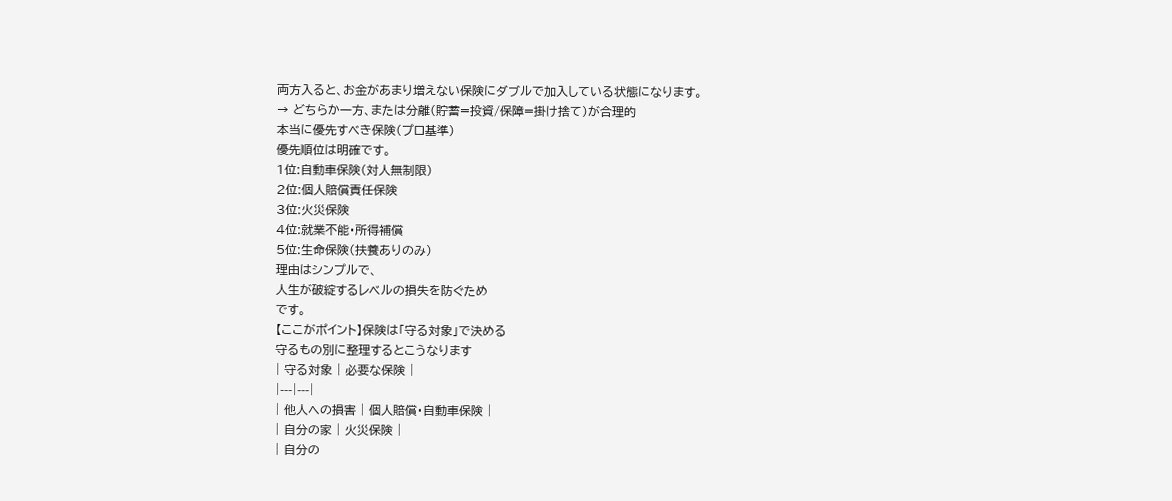両方入ると、お金があまり増えない保険にダブルで加入している状態になります。
→ どちらか一方、または分離(貯蓄=投資/保障=掛け捨て)が合理的
本当に優先すべき保険(プロ基準)
優先順位は明確です。
1位:自動車保険(対人無制限)
2位:個人賠償責任保険
3位:火災保険
4位:就業不能・所得補償
5位:生命保険(扶養ありのみ)
理由はシンプルで、
人生が破綻するレベルの損失を防ぐため
です。
【ここがポイント】保険は「守る対象」で決める
守るもの別に整理するとこうなります
| 守る対象 | 必要な保険 |
|---|---|
| 他人への損害 | 個人賠償・自動車保険 |
| 自分の家 | 火災保険 |
| 自分の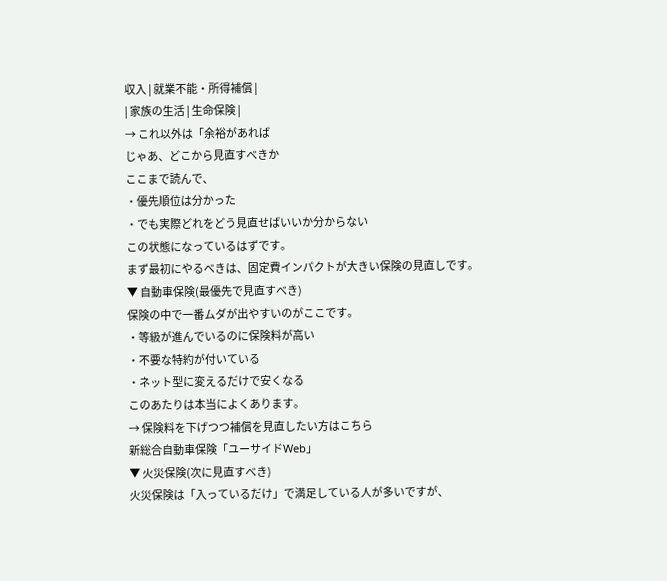収入 | 就業不能・所得補償 |
| 家族の生活 | 生命保険 |
→ これ以外は「余裕があれば
じゃあ、どこから見直すべきか
ここまで読んで、
・優先順位は分かった
・でも実際どれをどう見直せばいいか分からない
この状態になっているはずです。
まず最初にやるべきは、固定費インパクトが大きい保険の見直しです。
▼ 自動車保険(最優先で見直すべき)
保険の中で一番ムダが出やすいのがここです。
・等級が進んでいるのに保険料が高い
・不要な特約が付いている
・ネット型に変えるだけで安くなる
このあたりは本当によくあります。
→ 保険料を下げつつ補償を見直したい方はこちら
新総合自動車保険「ユーサイドWeb」
▼ 火災保険(次に見直すべき)
火災保険は「入っているだけ」で満足している人が多いですが、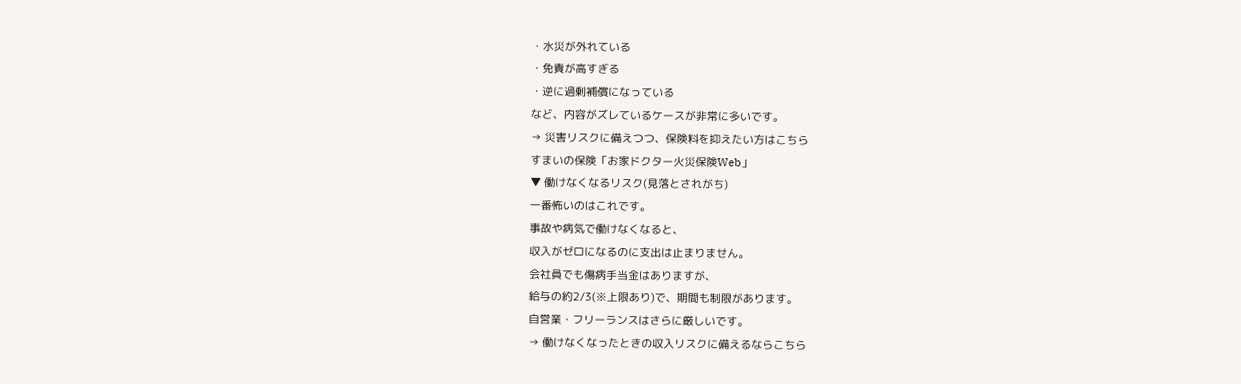・水災が外れている
・免責が高すぎる
・逆に過剰補償になっている
など、内容がズレているケースが非常に多いです。
→ 災害リスクに備えつつ、保険料を抑えたい方はこちら
すまいの保険「お家ドクター火災保険Web」
▼ 働けなくなるリスク(見落とされがち)
一番怖いのはこれです。
事故や病気で働けなくなると、
収入がゼロになるのに支出は止まりません。
会社員でも傷病手当金はありますが、
給与の約2/3(※上限あり)で、期間も制限があります。
自営業・フリーランスはさらに厳しいです。
→ 働けなくなったときの収入リスクに備えるならこちら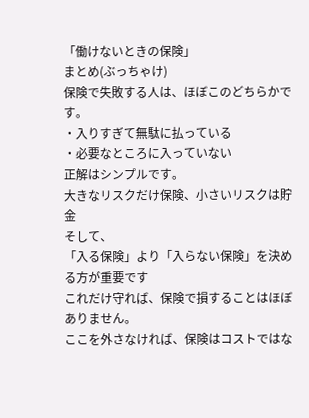「働けないときの保険」
まとめ(ぶっちゃけ)
保険で失敗する人は、ほぼこのどちらかです。
・入りすぎて無駄に払っている
・必要なところに入っていない
正解はシンプルです。
大きなリスクだけ保険、小さいリスクは貯金
そして、
「入る保険」より「入らない保険」を決める方が重要です
これだけ守れば、保険で損することはほぼありません。
ここを外さなければ、保険はコストではな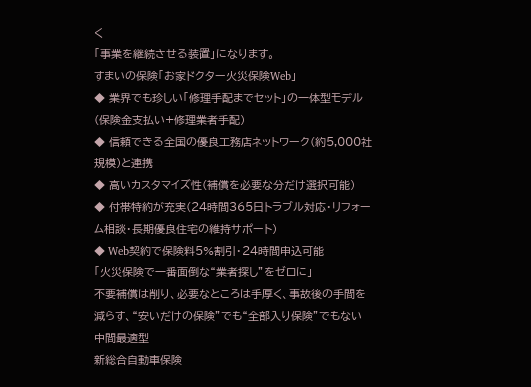く
「事業を継続させる装置」になります。
すまいの保険「お家ドクター火災保険Web」
◆ 業界でも珍しい「修理手配までセット」の一体型モデル(保険金支払い+修理業者手配)
◆ 信頼できる全国の優良工務店ネットワーク(約5,000社規模)と連携
◆ 高いカスタマイズ性(補償を必要な分だけ選択可能)
◆ 付帯特約が充実(24時間365日トラブル対応・リフォーム相談・長期優良住宅の維持サポート)
◆ Web契約で保険料5%割引・24時間申込可能
「火災保険で一番面倒な“業者探し”をゼロに」
不要補償は削り、必要なところは手厚く、事故後の手間を減らす、“安いだけの保険”でも“全部入り保険”でもない中間最適型
新総合自動車保険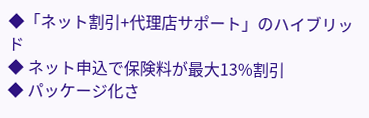◆「ネット割引+代理店サポート」のハイブリッド
◆ ネット申込で保険料が最大13%割引
◆ パッケージ化さ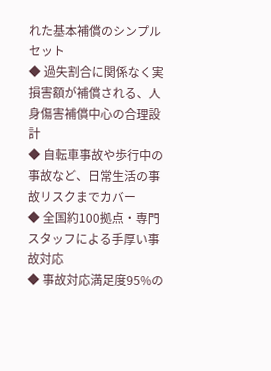れた基本補償のシンプルセット
◆ 過失割合に関係なく実損害額が補償される、人身傷害補償中心の合理設計
◆ 自転車事故や歩行中の事故など、日常生活の事故リスクまでカバー
◆ 全国約100拠点・専門スタッフによる手厚い事故対応
◆ 事故対応満足度95%の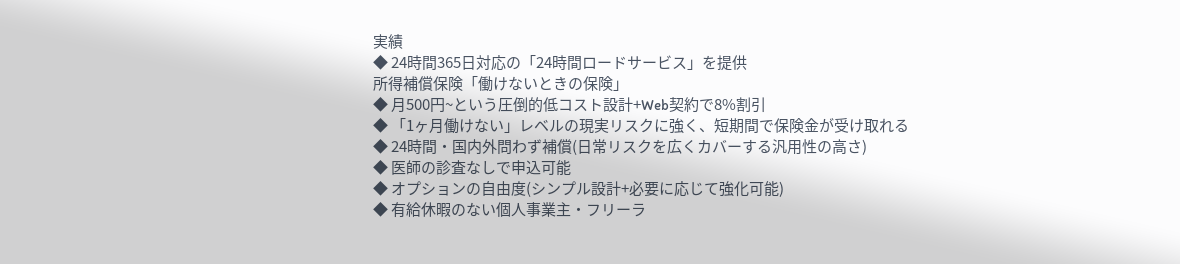実績
◆ 24時間365日対応の「24時間ロードサービス」を提供
所得補償保険「働けないときの保険」
◆ 月500円~という圧倒的低コスト設計+Web契約で8%割引
◆ 「1ヶ月働けない」レベルの現実リスクに強く、短期間で保険金が受け取れる
◆ 24時間・国内外問わず補償(日常リスクを広くカバーする汎用性の高さ)
◆ 医師の診査なしで申込可能
◆ オプションの自由度(シンプル設計+必要に応じて強化可能)
◆ 有給休暇のない個人事業主・フリーラ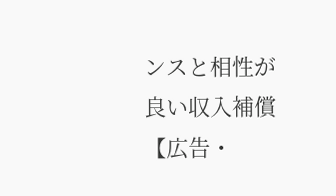ンスと相性が良い収入補償
【広告・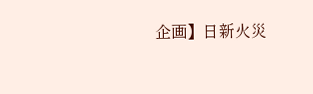企画】日新火災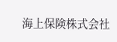海上保険株式会社